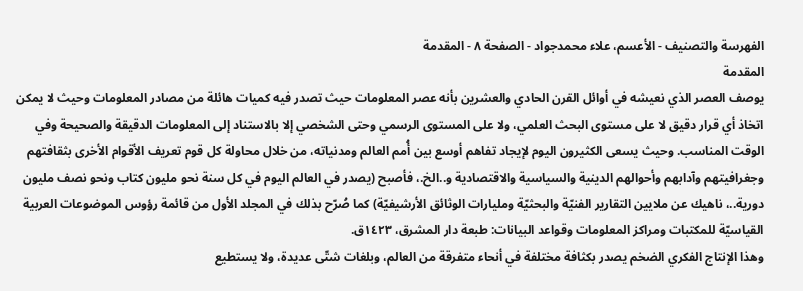الفهرسة والتصنيف - الأعسم، علاء محمدجواد - الصفحة ٨ - المقدمة
المقدمة
يوصف العصر الذي نعيشه في أوائل القرن الحادي والعشرين بأنه عصر المعلومات حيث تصدر فيه كميات هائلة من مصادر المعلومات وحيث لا يمكن اتخاذ أي قرار دقيق لا على مستوى البحث العلمي، ولا على المستوى الرسمي وحتى الشخصي إلا بالاستناد إلى المعلومات الدقيقة والصحيحة وفي الوقت المناسب. وحيث يسعى الكثيرون اليوم لإيجاد تفاهم أوسع بين أُمم العالم ومدنياته، من خلال محاولة كل قوم تعريف الأقوام الأخرى بثقافتهم وجغرافيتهم وآدابهم وأحوالهم الدينية والسياسية والاقتصادية و..الخ.، فأصبح (يصدر في العالم اليوم في كل سنة نحو مليون كتاب ونحو نصف مليون دورية..، ناهيك عن ملايين التقارير الفنيّة والبحثيّة ومليارات الوثائق الأرشيفيّة) كما صُرّح بذلك في المجلد الأول من قائمة رؤوس الموضوعات العربية القياسيّة للمكتبات ومراكز المعلومات وقواعد البيانات: طبعة دار المشرق، ١٤٢٣ق.
وهذا الإنتاج الفكري الضخم يصدر بكثافة مختلفة في أنحاء متفرقة من العالم، وبلغات شتّى عديدة، ولا يستطيع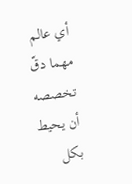أي عالم مهما دقّ تخصصه أن يحيط بكل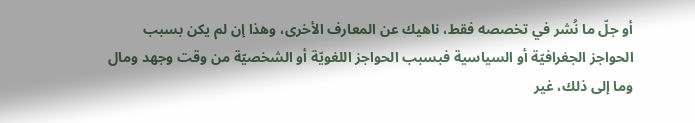أو جلّ ما نُشر في تخصصه فقط، ناهيك عن المعارف الأخرى، وهذا إن لم يكن بسبب الحواجز الجغرافيّة أو السياسية فبسبب الحواجز اللغويّة أو الشخصيّة من وقت وجهد ومال وما إلى ذلك، غير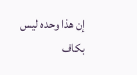إن هذا وحده ليس بكاف